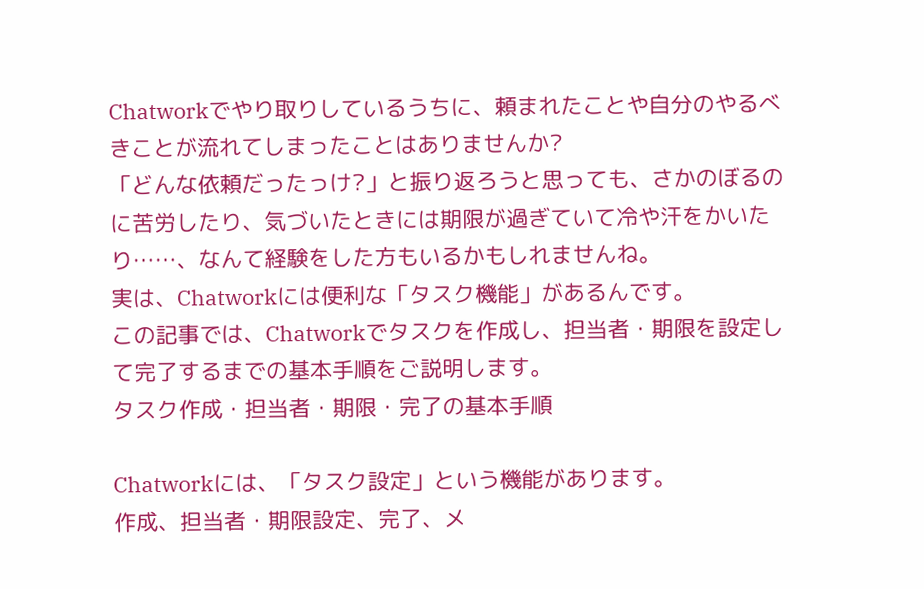Chatworkでやり取りしているうちに、頼まれたことや自分のやるべきことが流れてしまったことはありませんか?
「どんな依頼だったっけ?」と振り返ろうと思っても、さかのぼるのに苦労したり、気づいたときには期限が過ぎていて冷や汗をかいたり……、なんて経験をした方もいるかもしれませんね。
実は、Chatworkには便利な「タスク機能」があるんです。
この記事では、Chatworkでタスクを作成し、担当者・期限を設定して完了するまでの基本手順をご説明します。
タスク作成・担当者・期限・完了の基本手順

Chatworkには、「タスク設定」という機能があります。
作成、担当者・期限設定、完了、メ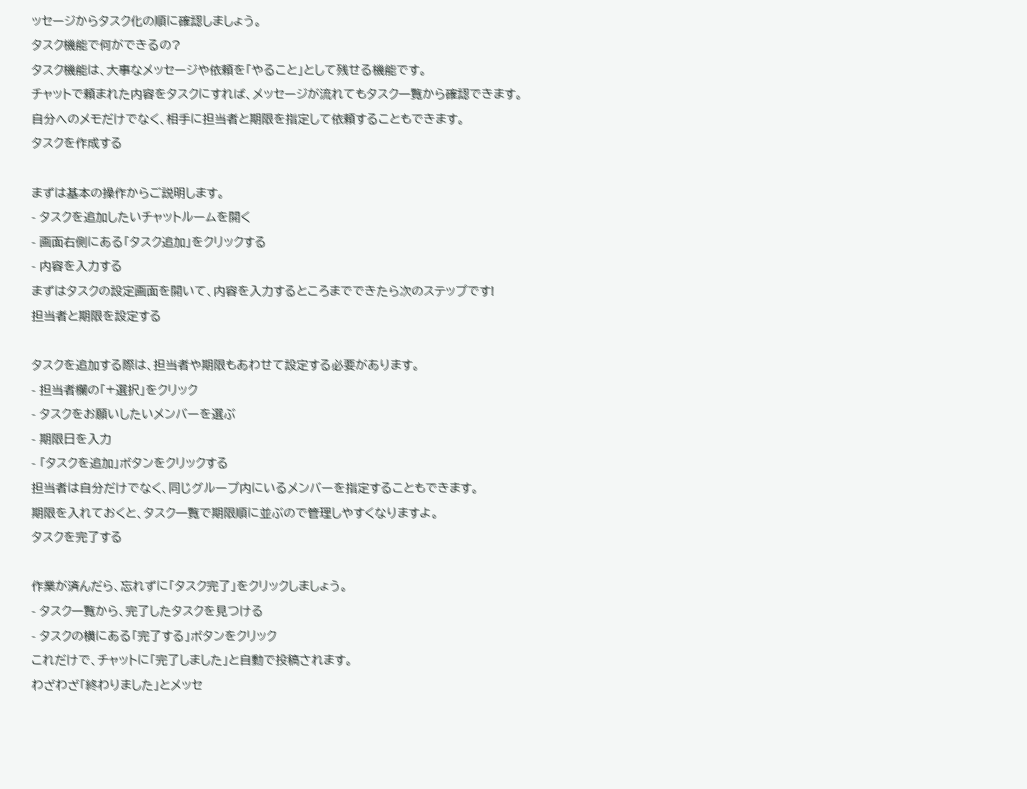ッセージからタスク化の順に確認しましょう。
タスク機能で何ができるの?
タスク機能は、大事なメッセージや依頼を「やること」として残せる機能です。
チャットで頼まれた内容をタスクにすれば、メッセージが流れてもタスク一覧から確認できます。
自分へのメモだけでなく、相手に担当者と期限を指定して依頼することもできます。
タスクを作成する

まずは基本の操作からご説明します。
- タスクを追加したいチャットルームを開く
- 画面右側にある「タスク追加」をクリックする
- 内容を入力する
まずはタスクの設定画面を開いて、内容を入力するところまでできたら次のステップです!
担当者と期限を設定する

タスクを追加する際は、担当者や期限もあわせて設定する必要があります。
- 担当者欄の「+選択」をクリック
- タスクをお願いしたいメンバーを選ぶ
- 期限日を入力
- 「タスクを追加」ボタンをクリックする
担当者は自分だけでなく、同じグループ内にいるメンバーを指定することもできます。
期限を入れておくと、タスク一覧で期限順に並ぶので管理しやすくなりますよ。
タスクを完了する

作業が済んだら、忘れずに「タスク完了」をクリックしましょう。
- タスク一覧から、完了したタスクを見つける
- タスクの横にある「完了する」ボタンをクリック
これだけで、チャットに「完了しました」と自動で投稿されます。
わざわざ「終わりました」とメッセ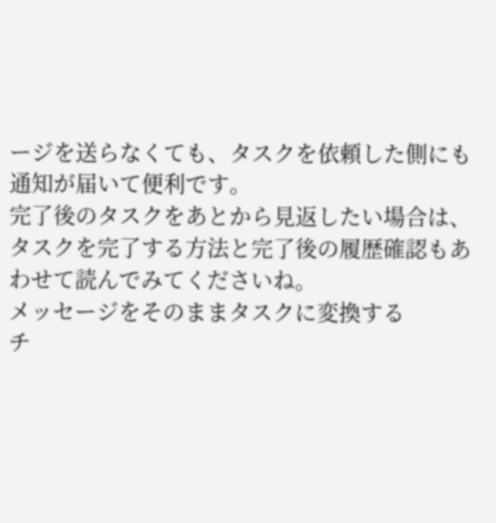ージを送らなくても、タスクを依頼した側にも通知が届いて便利です。
完了後のタスクをあとから見返したい場合は、タスクを完了する方法と完了後の履歴確認もあわせて読んでみてくださいね。
メッセージをそのままタスクに変換する
チ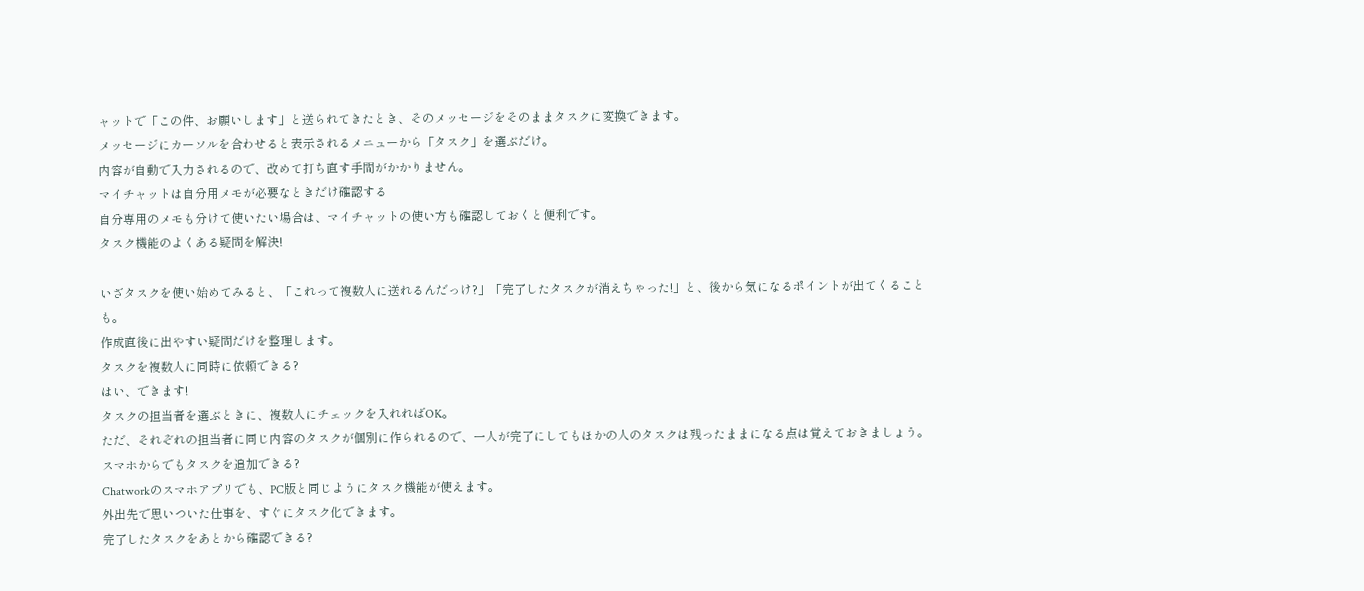ャットで「この件、お願いします」と送られてきたとき、そのメッセージをそのままタスクに変換できます。
メッセージにカーソルを合わせると表示されるメニューから「タスク」を選ぶだけ。
内容が自動で入力されるので、改めて打ち直す手間がかかりません。
マイチャットは自分用メモが必要なときだけ確認する
自分専用のメモも分けて使いたい場合は、マイチャットの使い方も確認しておくと便利です。
タスク機能のよくある疑問を解決!

いざタスクを使い始めてみると、「これって複数人に送れるんだっけ?」「完了したタスクが消えちゃった!」と、後から気になるポイントが出てくることも。
作成直後に出やすい疑問だけを整理します。
タスクを複数人に同時に依頼できる?
はい、できます!
タスクの担当者を選ぶときに、複数人にチェックを入れればOK。
ただ、それぞれの担当者に同じ内容のタスクが個別に作られるので、一人が完了にしてもほかの人のタスクは残ったままになる点は覚えておきましょう。
スマホからでもタスクを追加できる?
Chatworkのスマホアプリでも、PC版と同じようにタスク機能が使えます。
外出先で思いついた仕事を、すぐにタスク化できます。
完了したタスクをあとから確認できる?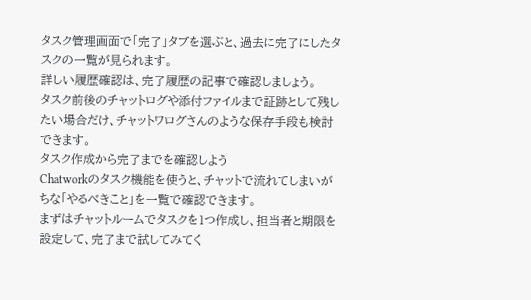タスク管理画面で「完了」タブを選ぶと、過去に完了にしたタスクの一覧が見られます。
詳しい履歴確認は、完了履歴の記事で確認しましょう。
タスク前後のチャットログや添付ファイルまで証跡として残したい場合だけ、チャットワログさんのような保存手段も検討できます。
タスク作成から完了までを確認しよう
Chatworkのタスク機能を使うと、チャットで流れてしまいがちな「やるべきこと」を一覧で確認できます。
まずはチャットルームでタスクを1つ作成し、担当者と期限を設定して、完了まで試してみてく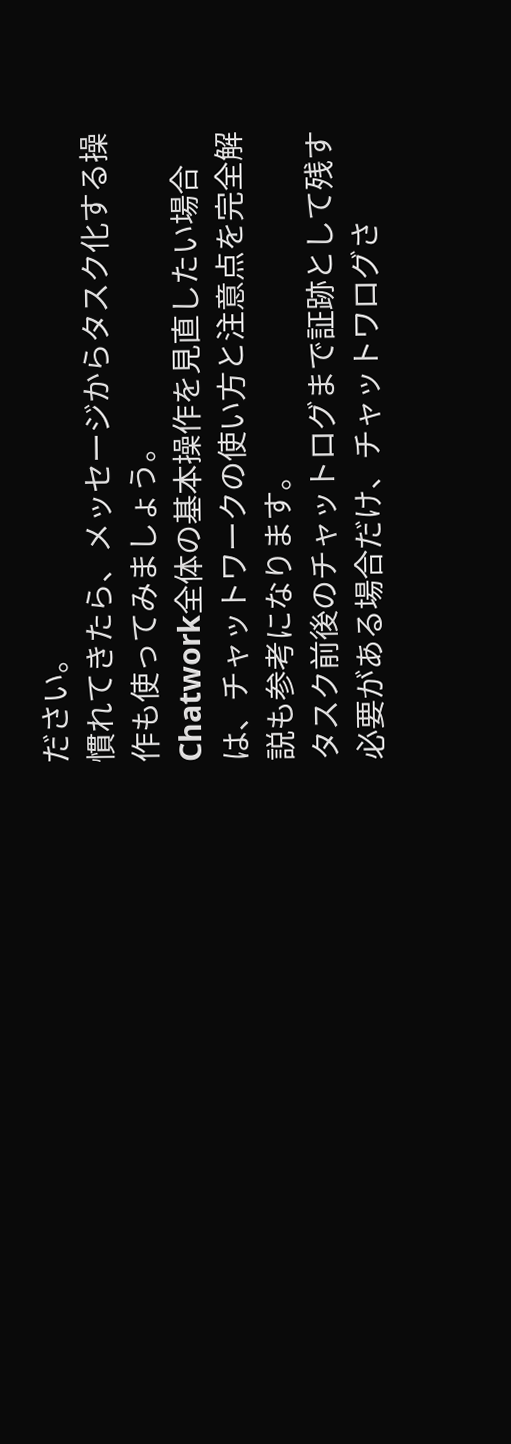ださい。
慣れてきたら、メッセージからタスク化する操作も使ってみましょう。
Chatwork全体の基本操作を見直したい場合は、チャットワークの使い方と注意点を完全解説も参考になります。
タスク前後のチャットログまで証跡として残す必要がある場合だけ、チャットワログさ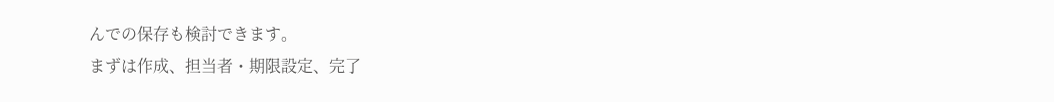んでの保存も検討できます。
まずは作成、担当者・期限設定、完了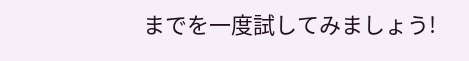までを一度試してみましょう!